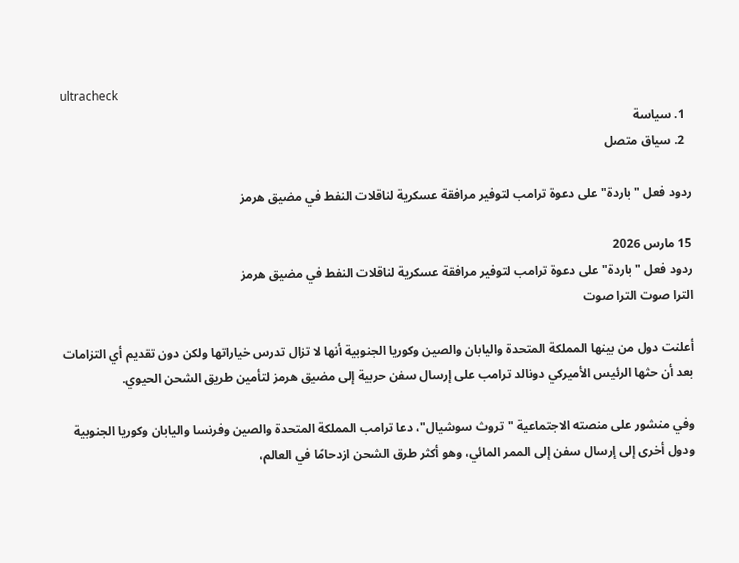ultracheck
  1. سياسة
  2. سياق متصل

ردود فعل "باردة" على دعوة ترامب لتوفير مرافقة عسكرية لناقلات النفط في مضيق هرمز

15 مارس 2026
ردود فعل "باردة" على دعوة ترامب لتوفير مرافقة عسكرية لناقلات النفط في مضيق هرمز
الترا صوت الترا صوت

أعلنت دول من بينها المملكة المتحدة واليابان والصين وكوريا الجنوبية أنها لا تزال تدرس خياراتها ولكن دون تقديم أي التزامات بعد أن حثها الرئيس الأميركي دونالد ترامب على إرسال سفن حربية إلى مضيق هرمز لتأمين طريق الشحن الحيوي.

وفي منشور على منصته الاجتماعية "تروث سوشيال"، دعا ترامب المملكة المتحدة والصين وفرنسا واليابان وكوريا الجنوبية ودول أخرى إلى إرسال سفن إلى الممر المائي، وهو أكثر طرق الشحن ازدحامًا في العالم،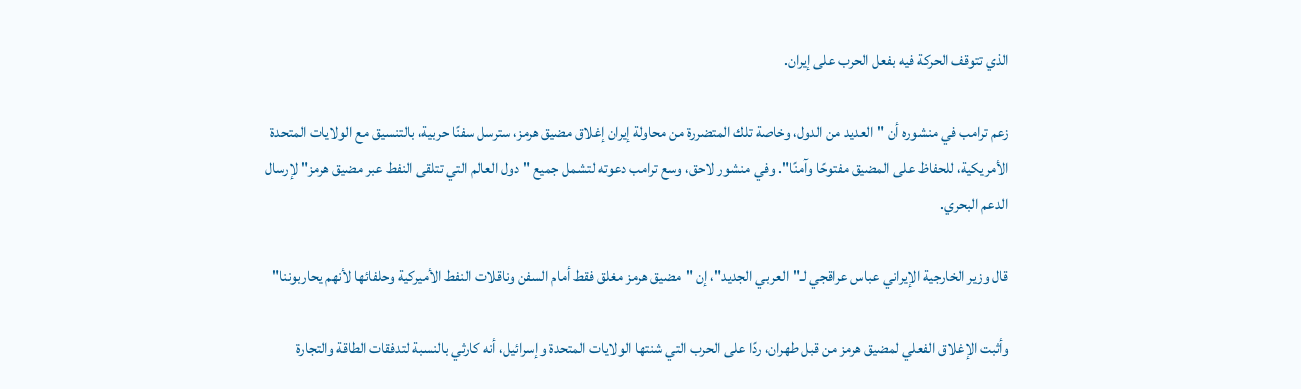الذي تتوقف الحركة فيه بفعل الحرب على إيران.

زعم ترامب في منشوره أن "العديد من الدول، وخاصة تلك المتضررة من محاولة إيران إغلاق مضيق هرمز، سترسل سفنًا حربية، بالتنسيق مع الولايات المتحدة الأمريكية، للحفاظ على المضيق مفتوحًا وآمنًا". وفي منشور لاحق، وسع ترامب دعوته لتشمل جميع "دول العالم التي تتلقى النفط عبر مضيق هرمز" لإرسال الدعم البحري.

قال وزير الخارجية الإيراني عباس عراقجي لـ"العربي الجديد"، إن "مضيق هرمز مغلق فقط أمام السفن وناقلات النفط الأميركية وحلفائها لأنهم يحاربوننا"

وأثبت الإغلاق الفعلي لمضيق هرمز من قبل طهران، ردًا على الحرب التي شنتها الولايات المتحدة وإسرائيل، أنه كارثي بالنسبة لتدفقات الطاقة والتجارة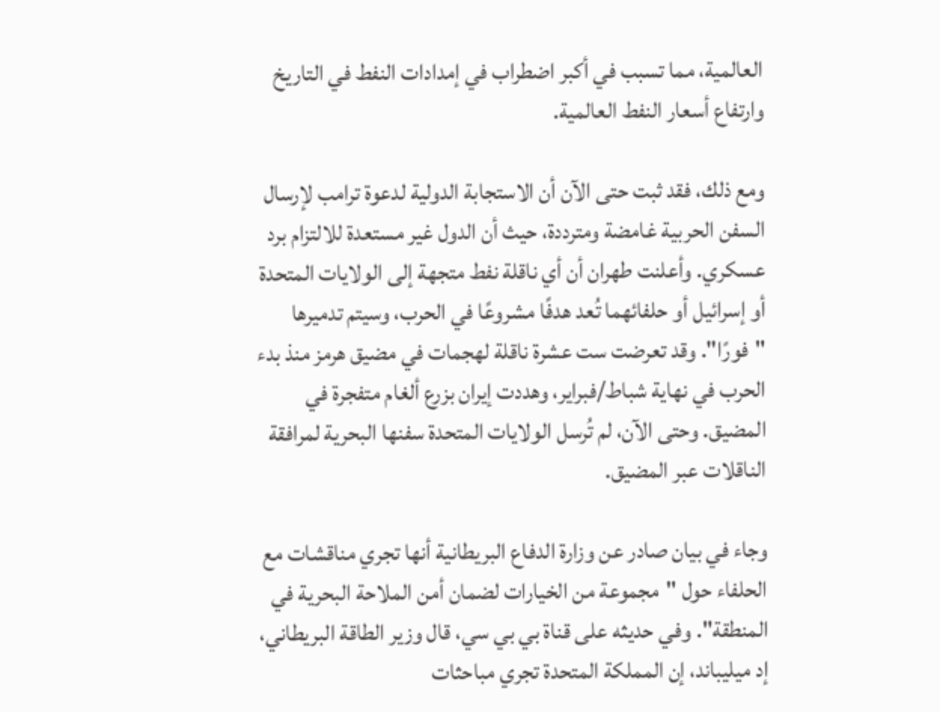العالمية، مما تسبب في أكبر اضطراب في إمدادات النفط في التاريخ وارتفاع أسعار النفط العالمية.

ومع ذلك، فقد ثبت حتى الآن أن الاستجابة الدولية لدعوة ترامب لإرسال السفن الحربية غامضة ومترددة، حيث أن الدول غير مستعدة للالتزام برد عسكري. وأعلنت طهران أن أي ناقلة نفط متجهة إلى الولايات المتحدة أو إسرائيل أو حلفائهما تُعد هدفًا مشروعًا في الحرب، وسيتم تدميرها "فورًا". وقد تعرضت ست عشرة ناقلة لهجمات في مضيق هرمز منذ بدء الحرب في نهاية شباط/فبراير، وهددت إيران بزرع ألغام متفجرة في المضيق. وحتى الآن، لم تُرسل الولايات المتحدة سفنها البحرية لمرافقة الناقلات عبر المضيق.

وجاء في بيان صادر عن وزارة الدفاع البريطانية أنها تجري مناقشات مع الحلفاء حول "مجموعة من الخيارات لضمان أمن الملاحة البحرية في المنطقة". وفي حديثه على قناة بي بي سي، قال وزير الطاقة البريطاني، إد ميليباند، إن المملكة المتحدة تجري مباحثات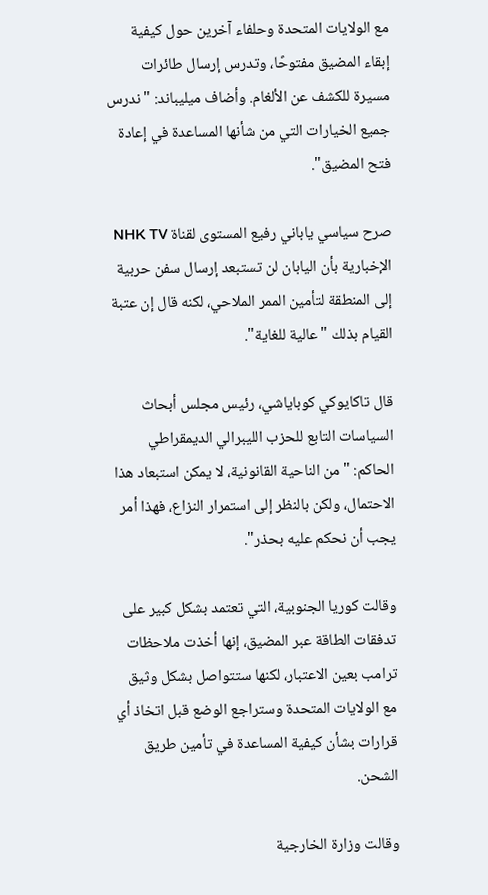مع الولايات المتحدة وحلفاء آخرين حول كيفية إبقاء المضيق مفتوحًا، وتدرس إرسال طائرات مسيرة للكشف عن الألغام. وأضاف ميليباند: "ندرس جميع الخيارات التي من شأنها المساعدة في إعادة فتح المضيق".

صرح سياسي ياباني رفيع المستوى لقناة NHK TV الإخبارية بأن اليابان لن تستبعد إرسال سفن حربية إلى المنطقة لتأمين الممر الملاحي، لكنه قال إن عتبة القيام بذلك "عالية للغاية".

قال تاكايوكي كوباياشي، رئيس مجلس أبحاث السياسات التابع للحزب الليبرالي الديمقراطي الحاكم: "من الناحية القانونية، لا يمكن استبعاد هذا الاحتمال، ولكن بالنظر إلى استمرار النزاع، فهذا أمر يجب أن نحكم عليه بحذر".

وقالت كوريا الجنوبية، التي تعتمد بشكل كبير على تدفقات الطاقة عبر المضيق، إنها أخذت ملاحظات ترامب بعين الاعتبار، لكنها ستتواصل بشكل وثيق مع الولايات المتحدة وستراجع الوضع قبل اتخاذ أي قرارات بشأن كيفية المساعدة في تأمين طريق الشحن.

وقالت وزارة الخارجية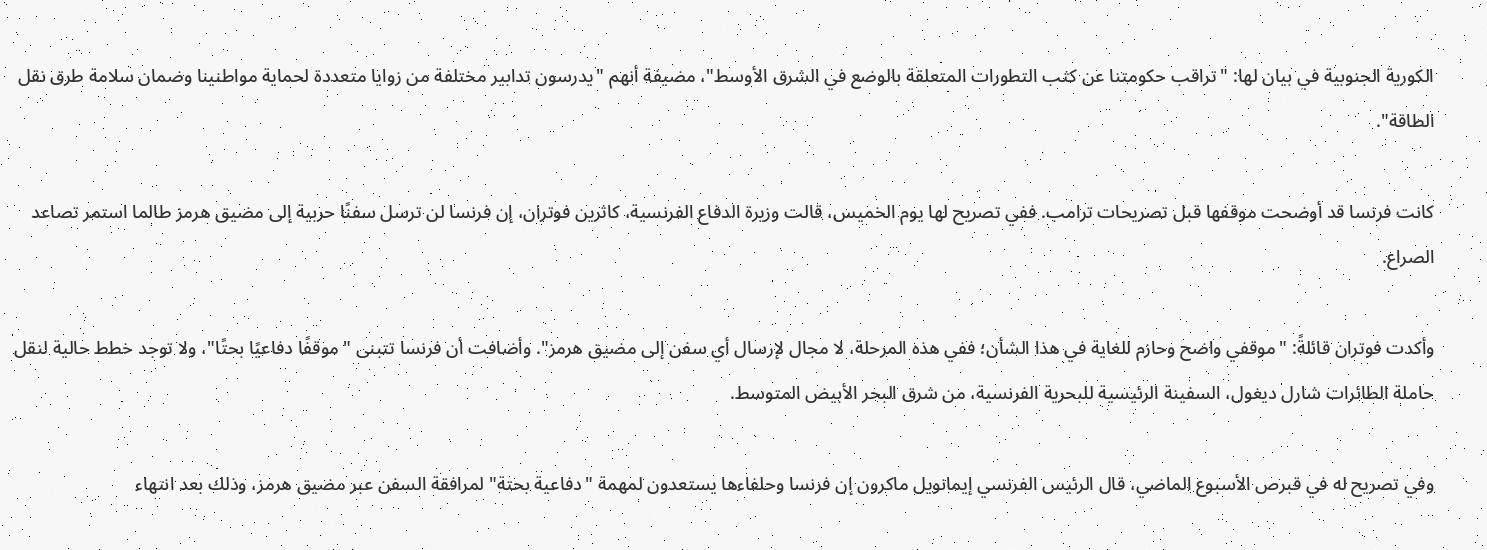الكورية الجنوبية في بيان لها: "تراقب حكومتنا عن كثب التطورات المتعلقة بالوضع في الشرق الأوسط"، مضيفة أنهم "يدرسون تدابير مختلفة من زوايا متعددة لحماية مواطنينا وضمان سلامة طرق نقل الطاقة".

كانت فرنسا قد أوضحت موقفها قبل تصريحات ترامب. ففي تصريح لها يوم الخميس، قالت وزيرة الدفاع الفرنسية، كاثرين فوتران، إن فرنسا لن ترسل سفنًا حربية إلى مضيق هرمز طالما استمر تصاعد الصراع.

وأكدت فوتران قائلةً: "موقفي واضح وحازم للغاية في هذا الشأن؛ ففي هذه المرحلة، لا مجال لإرسال أي سفن إلى مضيق هرمز". وأضافت أن فرنسا تتبنى "موقفًا دفاعيًا بحتًا"، ولا توجد خطط حالية لنقل حاملة الطائرات شارل ديغول، السفينة الرئيسية للبحرية الفرنسية، من شرق البحر الأبيض المتوسط.

وفي تصريح له في قبرص الأسبوع الماضي، قال الرئيس الفرنسي إيمانويل ماكرون إن فرنسا وحلفاءها يستعدون لمهمة "دفاعية بحتة" لمرافقة السفن عبر مضيق هرمز، وذلك بعد انتهاء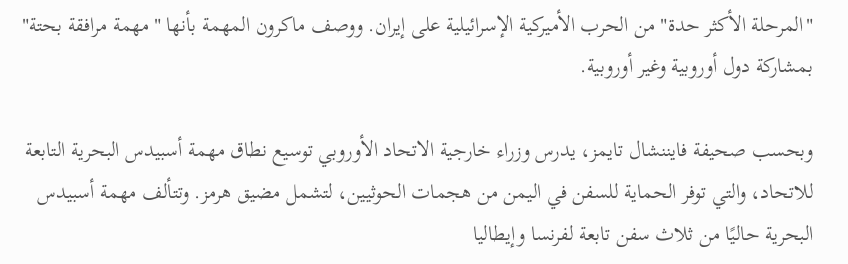"المرحلة الأكثر حدة" من الحرب الأميركية الإسرائيلية على إيران. ووصف ماكرون المهمة بأنها "مهمة مرافقة بحتة" بمشاركة دول أوروبية وغير أوروبية.

وبحسب صحيفة فايننشال تايمز، يدرس وزراء خارجية الاتحاد الأوروبي توسيع نطاق مهمة أسبيدس البحرية التابعة للاتحاد، والتي توفر الحماية للسفن في اليمن من هجمات الحوثيين، لتشمل مضيق هرمز. وتتألف مهمة أسبيدس البحرية حاليًا من ثلاث سفن تابعة لفرنسا وإيطاليا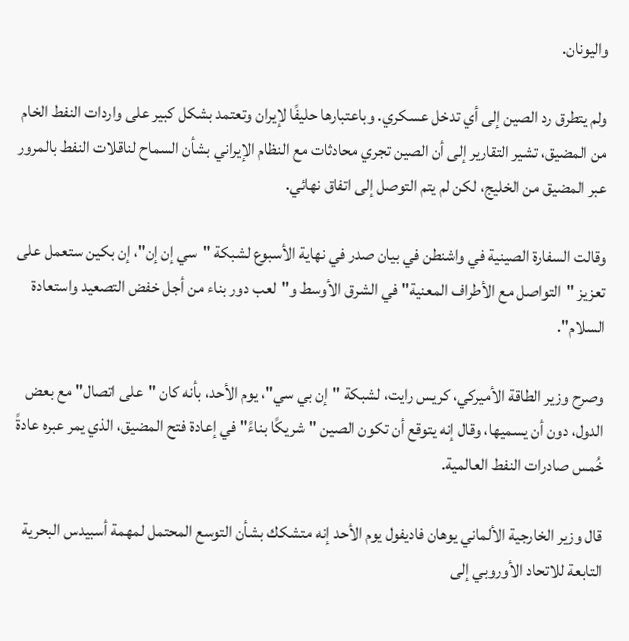واليونان.

ولم يتطرق رد الصين إلى أي تدخل عسكري. وباعتبارها حليفًا لإيران وتعتمد بشكل كبير على واردات النفط الخام من المضيق، تشير التقارير إلى أن الصين تجري محادثات مع النظام الإيراني بشأن السماح لناقلات النفط بالمرور عبر المضيق من الخليج، لكن لم يتم التوصل إلى اتفاق نهائي.

وقالت السفارة الصينية في واشنطن في بيان صدر في نهاية الأسبوع لشبكة "سي إن إن"، إن بكين ستعمل على تعزيز "التواصل مع الأطراف المعنية" في الشرق الأوسط و"لعب دور بناء من أجل خفض التصعيد واستعادة السلام".

وصرح وزير الطاقة الأميركي، كريس رايت، لشبكة "إن بي سي"، يوم الأحد، بأنه كان "على اتصال" مع بعض الدول، دون أن يسميها، وقال إنه يتوقع أن تكون الصين "شريكًا بناءً" في إعادة فتح المضيق، الذي يمر عبره عادةً خُمس صادرات النفط العالمية.

قال وزير الخارجية الألماني يوهان فاديفول يوم الأحد إنه متشكك بشأن التوسع المحتمل لمهمة أسبيدس البحرية التابعة للاتحاد الأوروبي إلى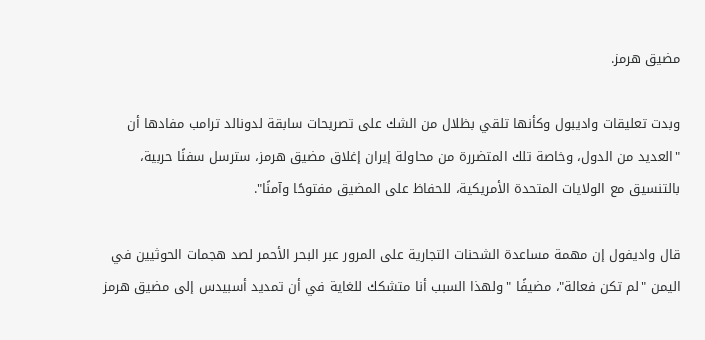مضيق هرمز.

وبدت تعليقات واديبول وكأنها تلقي بظلال من الشك على تصريحات سابقة لدونالد ترامب مفادها أن "العديد من الدول، وخاصة تلك المتضررة من محاولة إيران إغلاق مضيق هرمز، سترسل سفنًا حربية، بالتنسيق مع الولايات المتحدة الأمريكية، للحفاظ على المضيق مفتوحًا وآمنًا".

قال واديفول إن مهمة مساعدة الشحنات التجارية على المرور عبر البحر الأحمر لصد هجمات الحوثيين في اليمن "لم تكن فعالة"، مضيفًا "ولهذا السبب أنا متشكك للغاية في أن تمديد أسبيدس إلى مضيق هرمز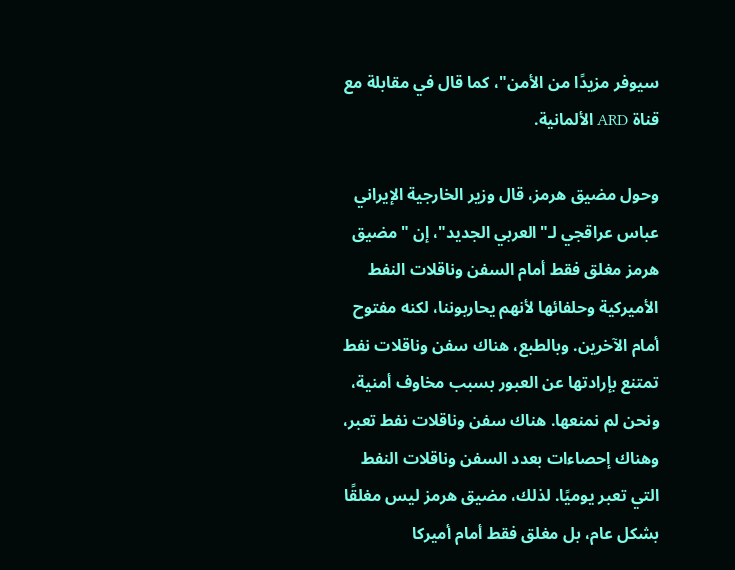سيوفر مزيدًا من الأمن"، كما قال في مقابلة مع قناة ARD الألمانية.

وحول مضيق هرمز، قال وزير الخارجية الإيراني عباس عراقجي لـ"العربي الجديد"، إن "مضيق هرمز مغلق فقط أمام السفن وناقلات النفط الأميركية وحلفائها لأنهم يحاربوننا، لكنه مفتوح أمام الآخرين. وبالطبع، هناك سفن وناقلات نفط تمتنع بإرادتها عن العبور بسبب مخاوف أمنية، ونحن لم نمنعها. هناك سفن وناقلات نفط تعبر، وهناك إحصاءات بعدد السفن وناقلات النفط التي تعبر يوميًا. لذلك، مضيق هرمز ليس مغلقًا بشكل عام، بل مغلق فقط أمام أميركا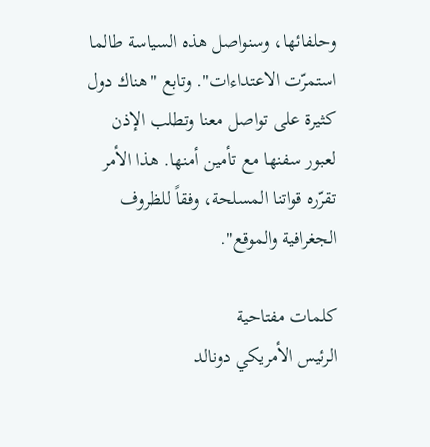وحلفائها، وسنواصل هذه السياسة طالما استمرّت الاعتداءات". وتابع "هناك دول كثيرة على تواصل معنا وتطلب الإذن لعبور سفنها مع تأمين أمنها. هذا الأمر تقرّره قواتنا المسلحة، وفقاً للظروف الجغرافية والموقع".

كلمات مفتاحية
الرئيس الأمريكي دونالد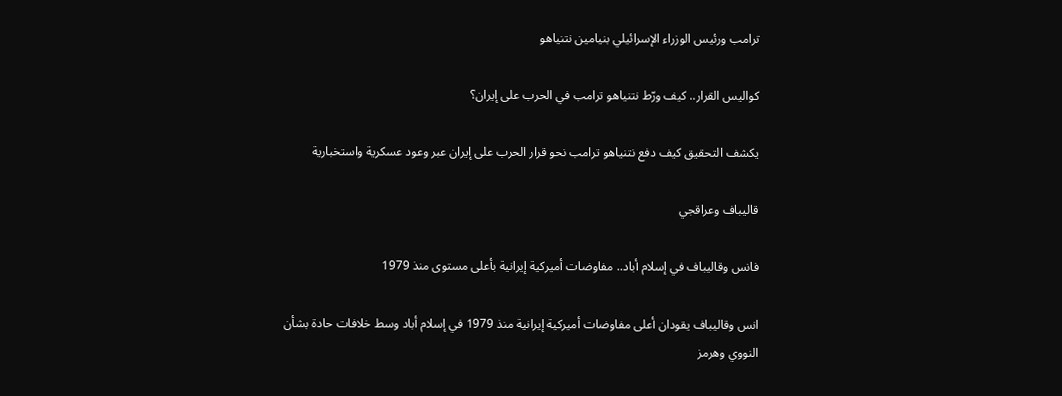ترامب ورئيس الوزراء الإسرائيلي بنيامين نتنياهو

كواليس القرار.. كيف ورّط نتنياهو ترامب في الحرب على إيران؟

يكشف التحقيق كيف دفع نتنياهو ترامب نحو قرار الحرب على إيران عبر وعود عسكرية واستخبارية

قاليباف وعراقجي

فانس وقاليباف في إسلام أباد.. مفاوضات أميركية إيرانية بأعلى مستوى منذ 1979

انس وقاليباف يقودان أعلى مفاوضات أميركية إيرانية منذ 1979 في إسلام أباد وسط خلافات حادة بشأن النووي وهرمز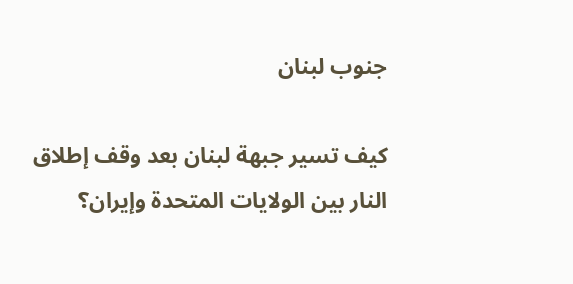جنوب لبنان

كيف تسير جبهة لبنان بعد وقف إطلاق النار بين الولايات المتحدة وإيران؟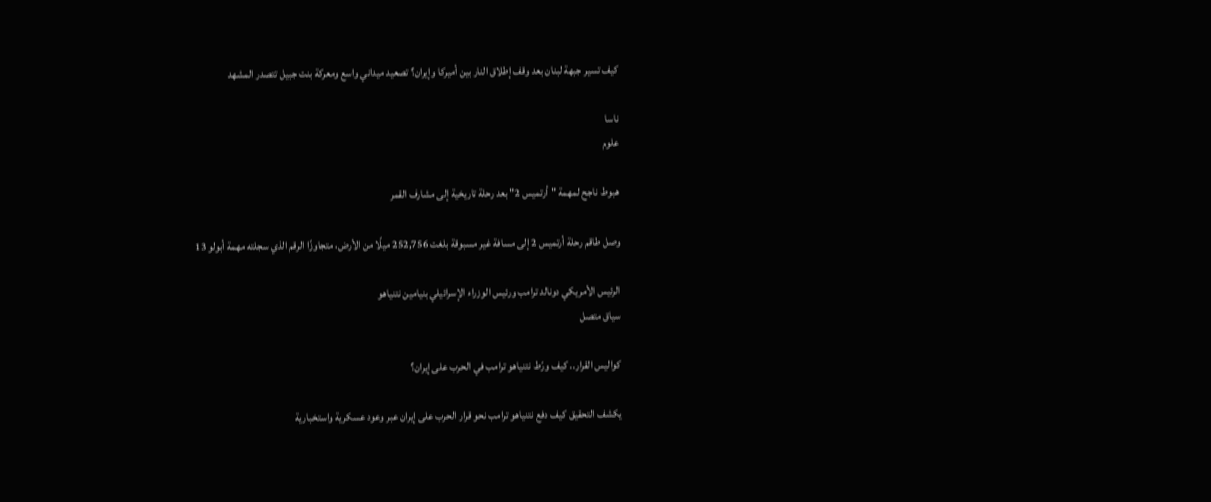كيف تسير جبهة لبنان بعد وقف إطلاق النار بين أميركا وإيران؟ تصعيد ميداني واسع ومعركة بنت جبيل تتصدر المشهد

ناسا
علوم

هبوط ناجح لمهمة "أرتميس 2" بعد رحلة تاريخية إلى مشارف القمر

وصل طاقم رحلة أرتميس 2 إلى مسافة غير مسبوقة بلغت 252,756 ميلًا من الأرض، متجاوزًا الرقم الذي سجلته مهمة أبولو 13

الرئيس الأمريكي دونالد ترامب ورئيس الوزراء الإسرائيلي بنيامين نتنياهو
سياق متصل

كواليس القرار.. كيف ورّط نتنياهو ترامب في الحرب على إيران؟

يكشف التحقيق كيف دفع نتنياهو ترامب نحو قرار الحرب على إيران عبر وعود عسكرية واستخبارية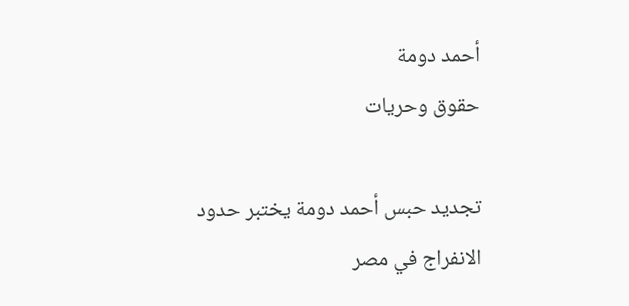أحمد دومة
حقوق وحريات

تجديد حبس أحمد دومة يختبر حدود الانفراج في مصر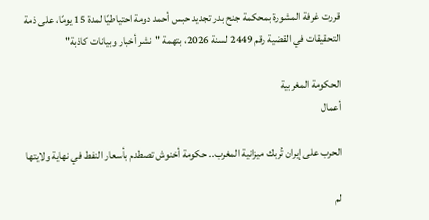قررت غرفة المشورة بمحكمة جنح بدر تجديد حبس أحمد دومة احتياطيًا لمدة 15 يومًا، على ذمة التحقيقات في القضية رقم 2449 لسنة 2026، بتهمة "نشر أخبار وبيانات كاذبة"

الحكومة المغربية
أعمال

الحرب على إيران تُربك ميزانية المغرب.. حكومة أخنوش تصطدم بأسعار النفط في نهاية ولايتها

لم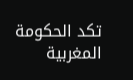تكد الحكومة المغربية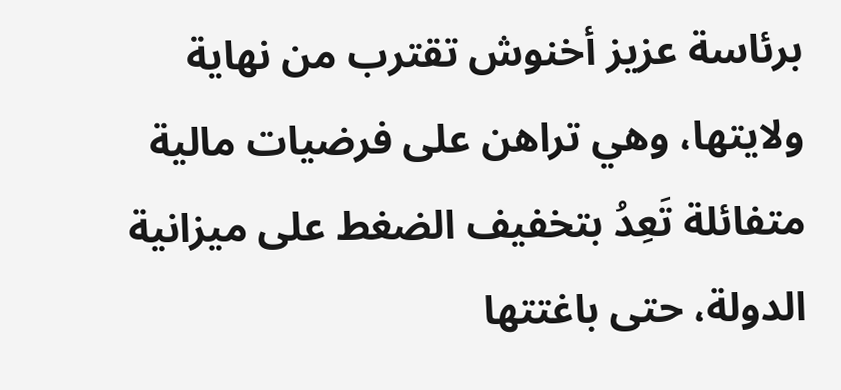برئاسة عزيز أخنوش تقترب من نهاية ولايتها، وهي تراهن على فرضيات مالية متفائلة تَعِدُ بتخفيف الضغط على ميزانية الدولة، حتى باغتتها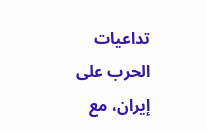تداعيات الحرب على إيران، مع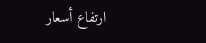ارتفاع أسعار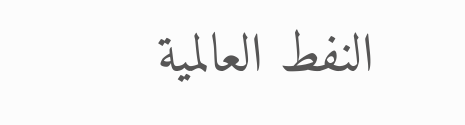النفط العالمية